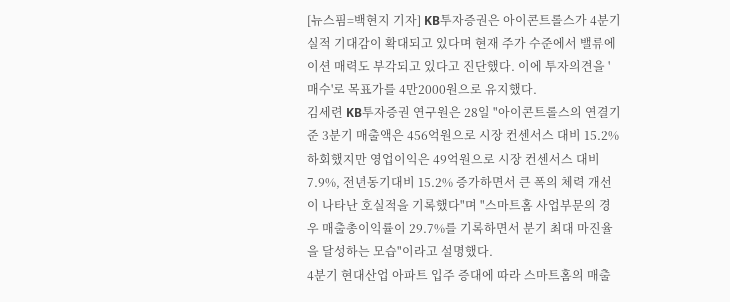[뉴스핌=백현지 기자] KB투자증권은 아이콘트롤스가 4분기 실적 기대감이 확대되고 있다며 현재 주가 수준에서 밸류에이션 매력도 부각되고 있다고 진단했다. 이에 투자의견을 '매수'로 목표가를 4만2000원으로 유지했다.
김세련 KB투자증권 연구원은 28일 "아이콘트롤스의 연결기준 3분기 매출액은 456억원으로 시장 컨센서스 대비 15.2% 하회했지만 영업이익은 49억원으로 시장 컨센서스 대비 7.9%, 전년동기대비 15.2% 증가하면서 큰 폭의 체력 개선이 나타난 호실적을 기록했다"며 "스마트홈 사업부문의 경우 매출총이익률이 29.7%를 기록하면서 분기 최대 마진율을 달성하는 모습"이라고 설명했다.
4분기 현대산업 아파트 입주 증대에 따라 스마트홈의 매출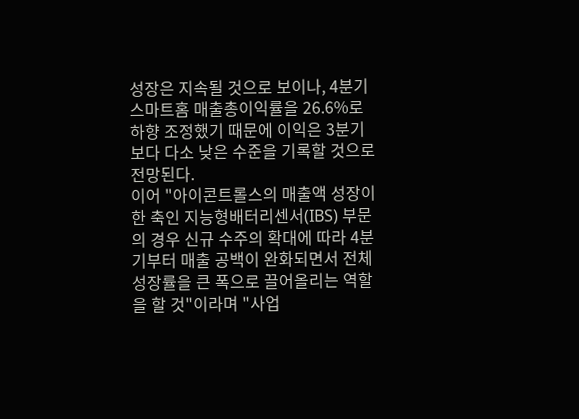성장은 지속될 것으로 보이나, 4분기 스마트홈 매출총이익률을 26.6%로 하향 조정했기 때문에 이익은 3분기보다 다소 낮은 수준을 기록할 것으로 전망된다.
이어 "아이콘트롤스의 매출액 성장이 한 축인 지능형배터리센서(IBS) 부문의 경우 신규 수주의 확대에 따라 4분기부터 매출 공백이 완화되면서 전체 성장률을 큰 폭으로 끌어올리는 역할을 할 것"이라며 "사업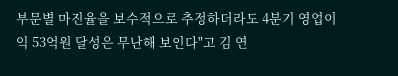부문별 마진율을 보수적으로 추정하더라도 4분기 영업이익 53억원 달성은 무난해 보인다"고 김 연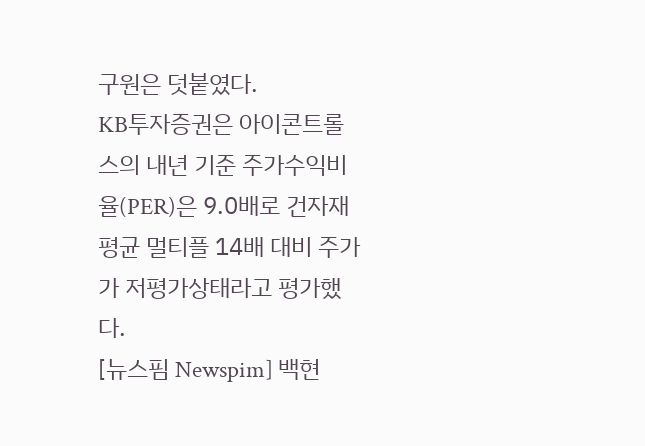구원은 덧붙였다.
KB투자증권은 아이콘트롤스의 내년 기준 주가수익비율(PER)은 9.0배로 건자재 평균 멀티플 14배 대비 주가가 저평가상태라고 평가했다.
[뉴스핌 Newspim] 백현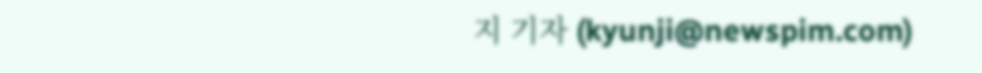지 기자 (kyunji@newspim.com)